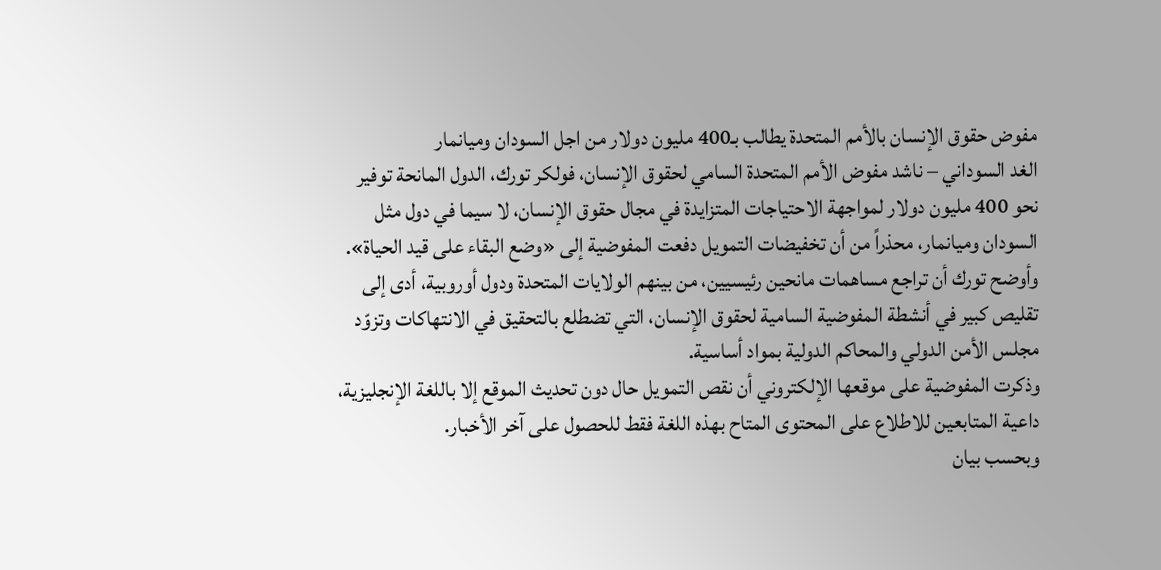مفوض حقوق الإنسان بالأمم المتحدة يطالب بـ400 مليون دولار من اجل السودان وميانمار
الغد السوداني – ناشد مفوض الأمم المتحدة السامي لحقوق الإنسان، فولكر تورك، الدول المانحة توفير نحو 400 مليون دولار لمواجهة الاحتياجات المتزايدة في مجال حقوق الإنسان، لا سيما في دول مثل السودان وميانمار، محذراً من أن تخفيضات التمويل دفعت المفوضية إلى «وضع البقاء على قيد الحياة».
وأوضح تورك أن تراجع مساهمات مانحين رئيسيين، من بينهم الولايات المتحدة ودول أوروبية، أدى إلى تقليص كبير في أنشطة المفوضية السامية لحقوق الإنسان، التي تضطلع بالتحقيق في الانتهاكات وتزوّد مجلس الأمن الدولي والمحاكم الدولية بمواد أساسية.
وذكرت المفوضية على موقعها الإلكتروني أن نقص التمويل حال دون تحديث الموقع إلا باللغة الإنجليزية، داعية المتابعين للاطلاع على المحتوى المتاح بهذه اللغة فقط للحصول على آخر الأخبار.
وبحسب بيان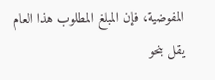المفوضية، فإن المبلغ المطلوب هذا العام يقل بنحو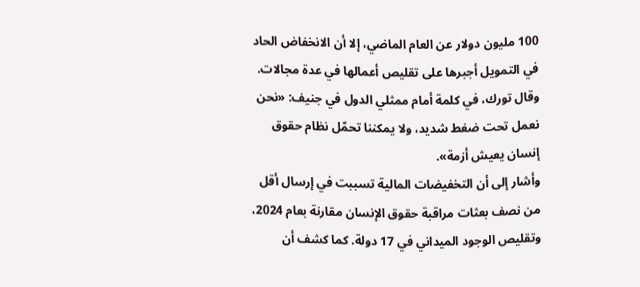100 مليون دولار عن العام الماضي، إلا أن الانخفاض الحاد في التمويل أجبرها على تقليص أعمالها في عدة مجالات. وقال تورك، في كلمة أمام ممثلي الدول في جنيف: «نحن نعمل تحت ضغط شديد، ولا يمكننا تحمّل نظام حقوق إنسان يعيش أزمة».
وأشار إلى أن التخفيضات المالية تسببت في إرسال أقل من نصف بعثات مراقبة حقوق الإنسان مقارنة بعام 2024، وتقليص الوجود الميداني في 17 دولة. كما كشف أن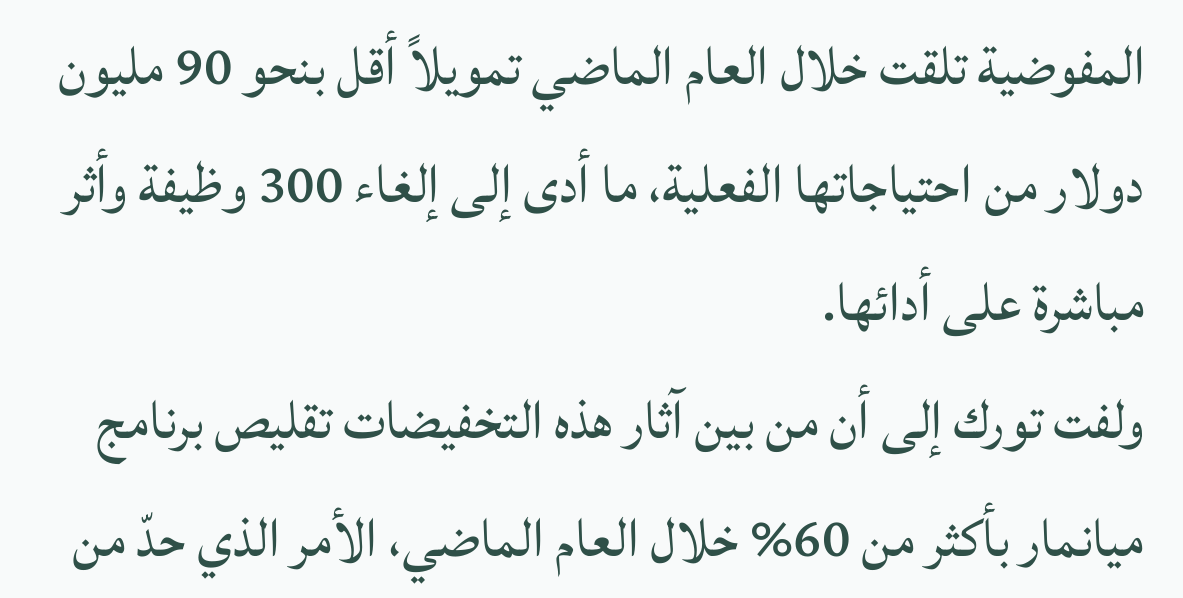المفوضية تلقت خلال العام الماضي تمويلاً أقل بنحو 90 مليون دولار من احتياجاتها الفعلية، ما أدى إلى إلغاء 300 وظيفة وأثر مباشرة على أدائها.
ولفت تورك إلى أن من بين آثار هذه التخفيضات تقليص برنامج ميانمار بأكثر من 60% خلال العام الماضي، الأمر الذي حدّ من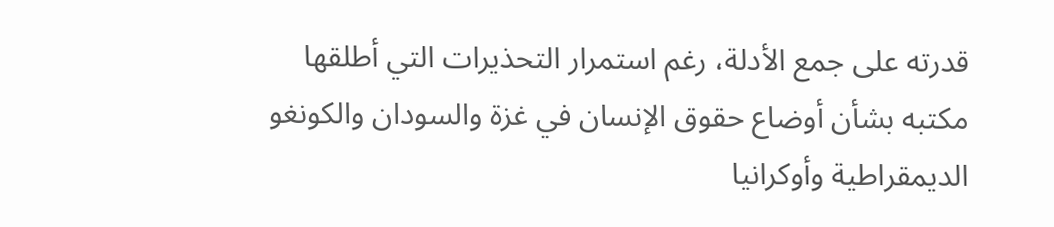قدرته على جمع الأدلة، رغم استمرار التحذيرات التي أطلقها مكتبه بشأن أوضاع حقوق الإنسان في غزة والسودان والكونغو الديمقراطية وأوكرانيا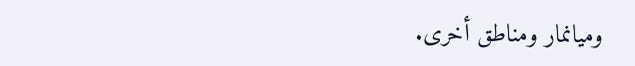وميانمار ومناطق أخرى.